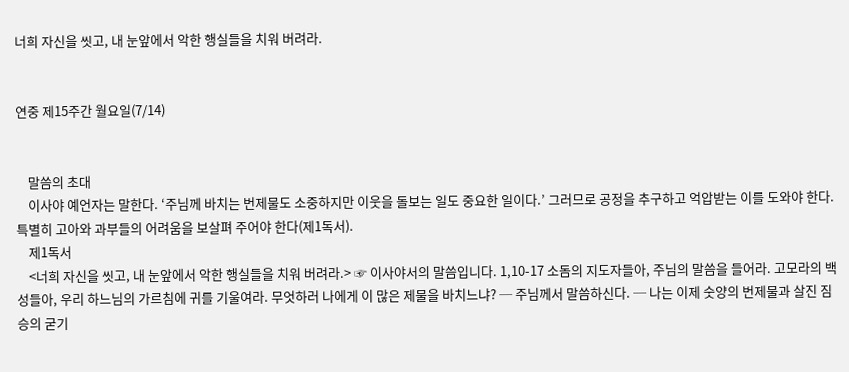너희 자신을 씻고, 내 눈앞에서 악한 행실들을 치워 버려라.


연중 제15주간 월요일(7/14)


    말씀의 초대
    이사야 예언자는 말한다. ‘주님께 바치는 번제물도 소중하지만 이웃을 돌보는 일도 중요한 일이다.’ 그러므로 공정을 추구하고 억압받는 이를 도와야 한다. 특별히 고아와 과부들의 어려움을 보살펴 주어야 한다(제1독서).
    제1독서
    <너희 자신을 씻고, 내 눈앞에서 악한 행실들을 치워 버려라.> ☞ 이사야서의 말씀입니다. 1,10-17 소돔의 지도자들아, 주님의 말씀을 들어라. 고모라의 백성들아, 우리 하느님의 가르침에 귀를 기울여라. 무엇하러 나에게 이 많은 제물을 바치느냐? ─ 주님께서 말씀하신다. ─ 나는 이제 숫양의 번제물과 살진 짐승의 굳기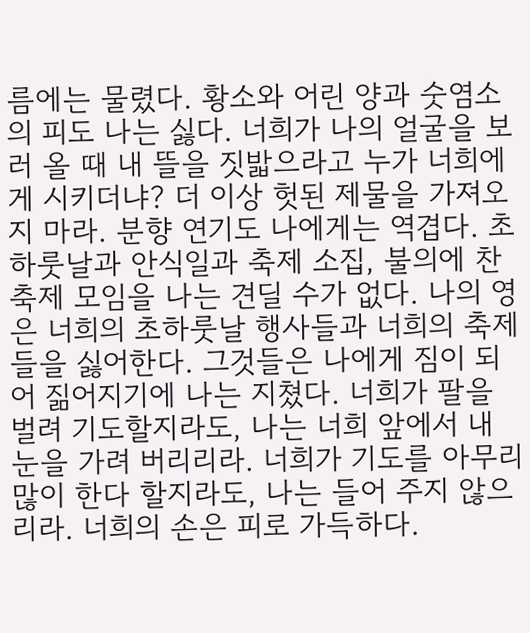름에는 물렸다. 황소와 어린 양과 숫염소의 피도 나는 싫다. 너희가 나의 얼굴을 보러 올 때 내 뜰을 짓밟으라고 누가 너희에게 시키더냐? 더 이상 헛된 제물을 가져오지 마라. 분향 연기도 나에게는 역겹다. 초하룻날과 안식일과 축제 소집, 불의에 찬 축제 모임을 나는 견딜 수가 없다. 나의 영은 너희의 초하룻날 행사들과 너희의 축제들을 싫어한다. 그것들은 나에게 짐이 되어 짊어지기에 나는 지쳤다. 너희가 팔을 벌려 기도할지라도, 나는 너희 앞에서 내 눈을 가려 버리리라. 너희가 기도를 아무리 많이 한다 할지라도, 나는 들어 주지 않으리라. 너희의 손은 피로 가득하다.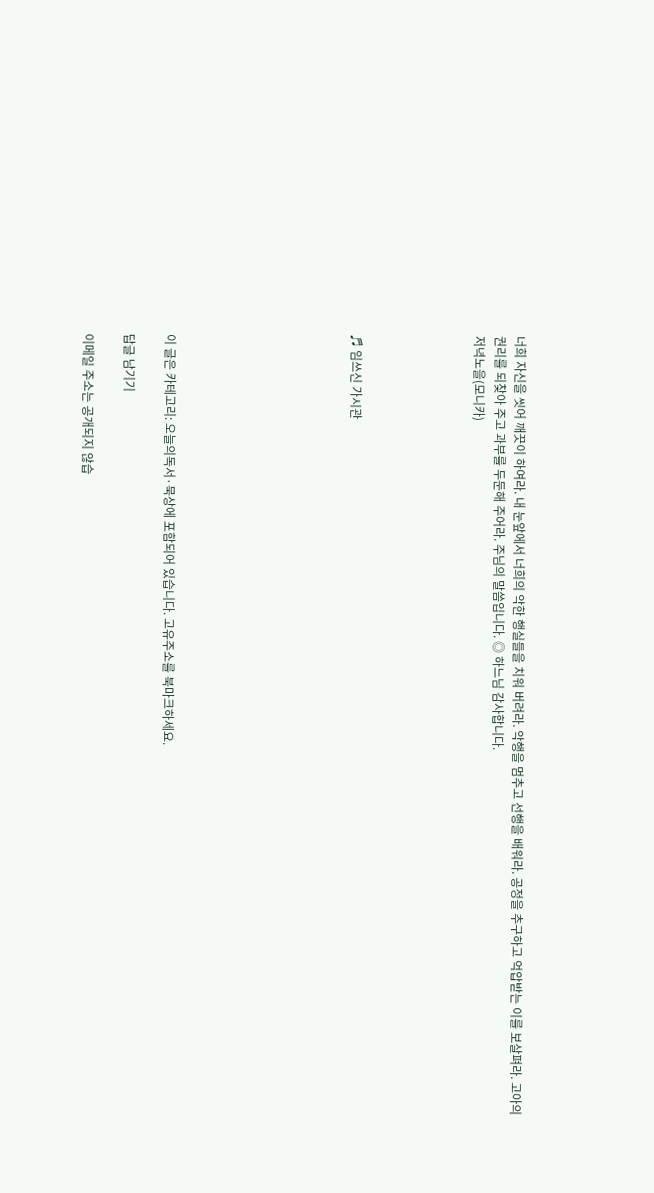너희 자신을 씻어 깨끗이 하여라. 내 눈앞에서 너희의 악한 행실들을 치워 버려라. 악행을 멈추고 선행을 배워라. 공정을 추구하고 억압받는 이를 보살펴라. 고아의 권리를 되찾아 주고 과부를 두둔해 주어라. 주님의 말씀입니다. ◎ 하느님 감사합니다.
저녁노을(모니카)





♬ 임쓰신 가시관








이 글은 카테고리: 오늘의독서·묵상에 포함되어 있습니다. 고유주소를 북마크하세요.

답글 남기기

이메일 주소는 공개되지 않습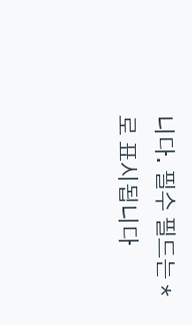니다. 필수 필드는 *로 표시됩니다